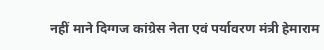नहीं माने दिग्गज कांग्रेस नेता एवं पर्यावरण मंत्री हेमाराम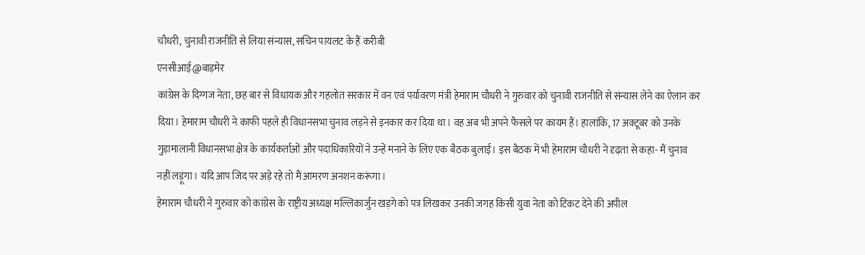चौधरी, चुनावी राजनीति से लिया संन्यास, सचिन पायलट के हैं करीबी
एनसीआई@बाड़मेर
कांग्रेस के दिग्गज नेता, छह बार से विधायक और गहलोत सरकार में वन एवं पर्यावरण मंत्री हेमाराम चौधरी ने गुरुवार को चुनावी राजनीति से संन्यास लेने का ऐलान कर दिया। हेमाराम चौधरी ने काफी पहले ही विधानसभा चुनाव लड़ने से इनकार कर दिया था। वह अब भी अपने फैसले पर कायम हैं। हालांकि, 17 अक्टूबर को उनके गुड़ामालानी विधानसभा क्षेत्र के कार्यकर्ताओं और पदाधिकारियों ने उन्हें मनाने के लिए एक बैठक बुलाई। इस बैठक में भी हेमाराम चौधरी ने दृढ़ता से कहा- मैं चुनाव नहीं लड़ूंगा। यदि आप जिद पर अड़े रहे तो मैं आमरण अनशन करूंगा।
हेमाराम चौधरी ने गुरुवार को कांग्रेस के राष्ट्रीय अध्यक्ष मल्लिकार्जुन खड़गे को पत्र लिखकर उनकी जगह किसी युवा नेता को टिकट देने की अपील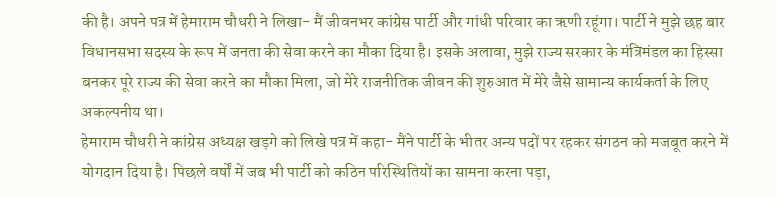की है। अपने पत्र में हेमाराम चौधरी ने लिखा- मैं जीवनभर कांग्रेस पार्टी और गांधी परिवार का ऋणी रहूंगा। पार्टी ने मुझे छह बार विधानसभा सदस्य के रूप में जनता की सेवा करने का मौका दिया है। इसके अलावा, मुझे राज्य सरकार के मंत्रिमंडल का हिस्सा बनकर पूरे राज्य की सेवा करने का मौका मिला, जो मेरे राजनीतिक जीवन की शुरुआत में मेरे जैसे सामान्य कार्यकर्ता के लिए अकल्पनीय था।
हेमाराम चौधरी ने कांग्रेस अध्यक्ष खड़गे को लिखे पत्र में कहा- मैंने पार्टी के भीतर अन्य पदों पर रहकर संगठन को मजबूत करने में योगदान दिया है। पिछले वर्षों में जब भी पार्टी को कठिन परिस्थितियों का सामना करना पड़ा,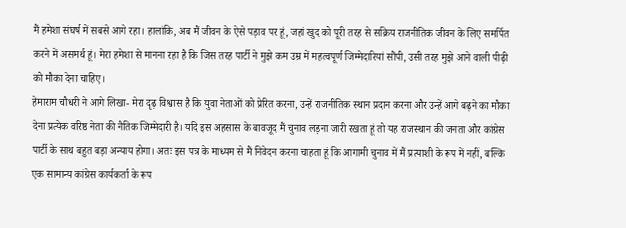मैं हमेशा संघर्ष में सबसे आगे रहा। हालांकि, अब मैं जीवन के ऐसे पड़ाव पर हूं, जहां खुद को पूरी तरह से सक्रिय राजनीतिक जीवन के लिए समर्पित करने में असमर्थ हूं। मेरा हमेशा से मानना रहा है कि जिस तरह पार्टी ने मुझे कम उम्र में महत्वपूर्ण जिम्मेदारियां सौंपी, उसी तरह मुझे आने वाली पीढ़ी को मौका देना चाहिए।
हेमाराम चौधरी ने आगे लिखा- मेरा दृढ़ विश्वास है कि युवा नेताओं को प्रेरित करना, उन्हें राजनीतिक स्थान प्रदान करना और उन्हें आगे बढ़ने का मौका देना प्रत्येक वरिष्ठ नेता की नैतिक जिम्मेदारी है। यदि इस अहसास के बावजूद मैं चुनाव लड़ना जारी रखता हूं तो यह राजस्थान की जनता और कांग्रेस पार्टी के साथ बहुत बड़ा अन्याय होगा। अतः इस पत्र के माध्यम से मैं निवेदन करना चाहता हूं कि आगामी चुनाव में मैं प्रत्याशी के रूप में नहीं, बल्कि एक सामान्य कांग्रेस कार्यकर्ता के रूप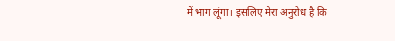में भाग लूंगा। इसलिए मेरा अनुरोध है कि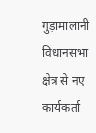गुड़ामालानी विधानसभा क्षेत्र से नए कार्यकर्ता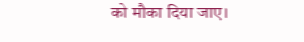को मौका दिया जाए।